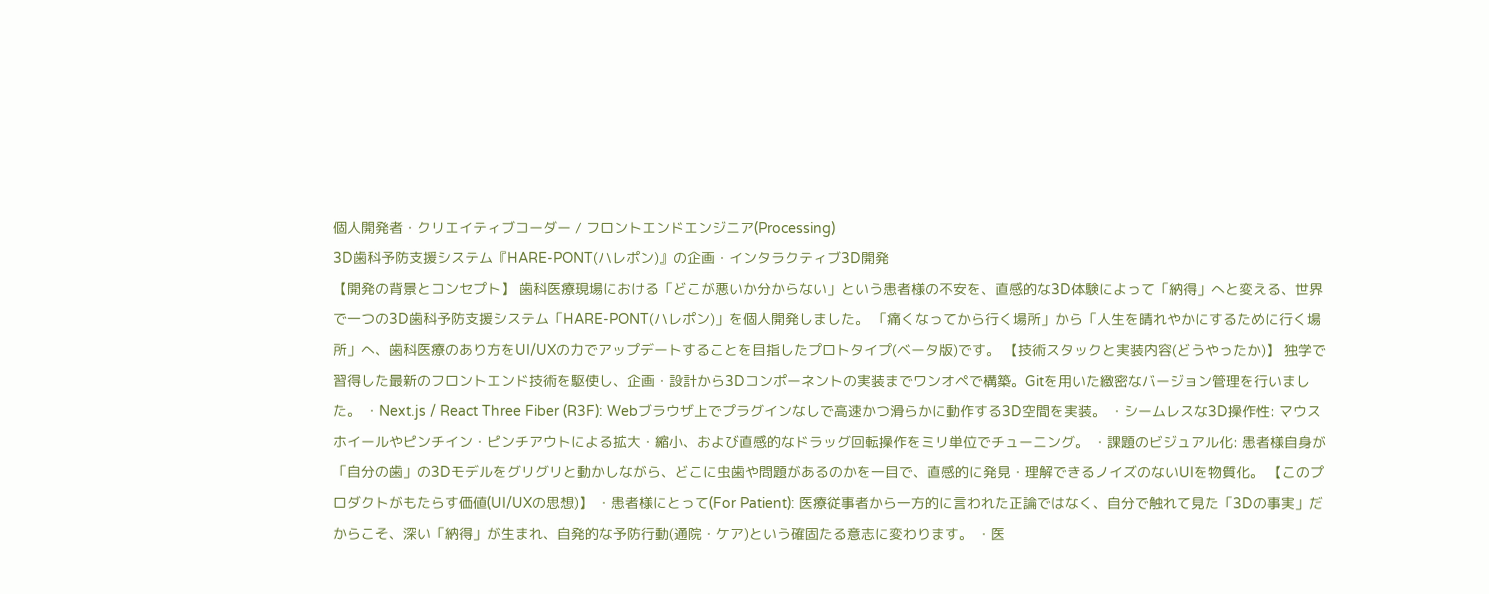個人開発者・クリエイティブコーダー / フロントエンドエンジニア(Processing)
3D歯科予防支援システム『HARE-PONT(ハレポン)』の企画・インタラクティブ3D開発
【開発の背景とコンセプト】 歯科医療現場における「どこが悪いか分からない」という患者様の不安を、直感的な3D体験によって「納得」へと変える、世界で一つの3D歯科予防支援システム「HARE-PONT(ハレポン)」を個人開発しました。 「痛くなってから行く場所」から「人生を晴れやかにするために行く場所」へ、歯科医療のあり方をUI/UXの力でアップデートすることを目指したプロトタイプ(ベータ版)です。 【技術スタックと実装内容(どうやったか)】 独学で習得した最新のフロントエンド技術を駆使し、企画・設計から3Dコンポーネントの実装までワンオペで構築。Gitを用いた緻密なバージョン管理を行いました。 ・Next.js / React Three Fiber (R3F): Webブラウザ上でプラグインなしで高速かつ滑らかに動作する3D空間を実装。 ・シームレスな3D操作性: マウスホイールやピンチイン・ピンチアウトによる拡大・縮小、および直感的なドラッグ回転操作をミリ単位でチューニング。 ・課題のビジュアル化: 患者様自身が「自分の歯」の3Dモデルをグリグリと動かしながら、どこに虫歯や問題があるのかを一目で、直感的に発見・理解できるノイズのないUIを物質化。 【このプロダクトがもたらす価値(UI/UXの思想)】 ・患者様にとって(For Patient): 医療従事者から一方的に言われた正論ではなく、自分で触れて見た「3Dの事実」だからこそ、深い「納得」が生まれ、自発的な予防行動(通院・ケア)という確固たる意志に変わります。 ・医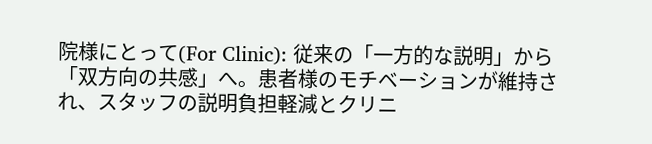院様にとって(For Clinic): 従来の「一方的な説明」から「双方向の共感」へ。患者様のモチベーションが維持され、スタッフの説明負担軽減とクリニ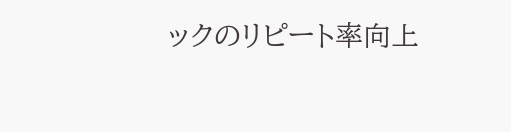ックのリピート率向上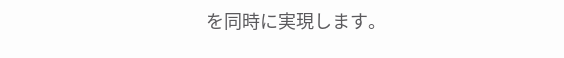を同時に実現します。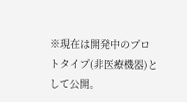※現在は開発中のプロトタイプ(非医療機器)として公開。